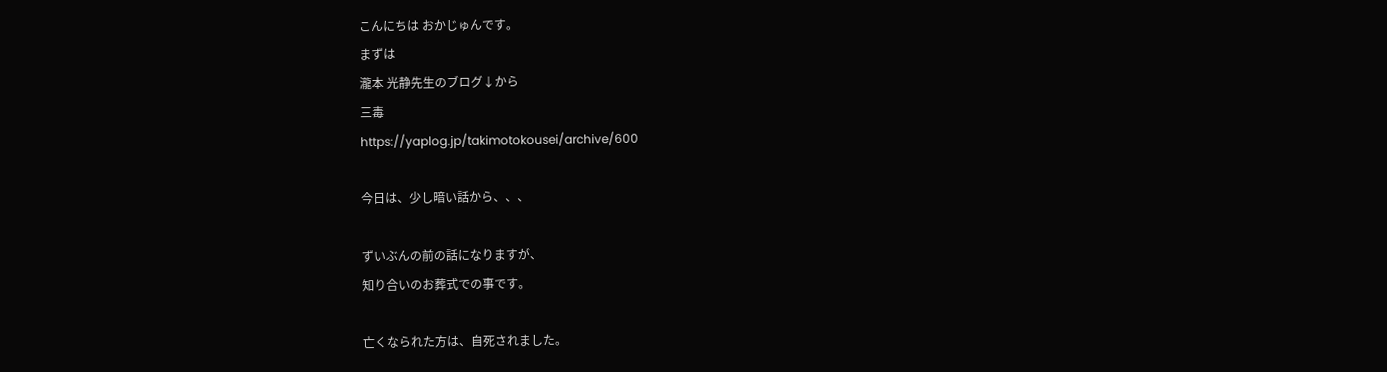こんにちは おかじゅんです。
まずは
瀧本 光静先生のブログ↓から
三毒
https://yaplog.jp/takimotokousei/archive/600

今日は、少し暗い話から、、、

ずいぶんの前の話になりますが、
知り合いのお葬式での事です。

亡くなられた方は、自死されました。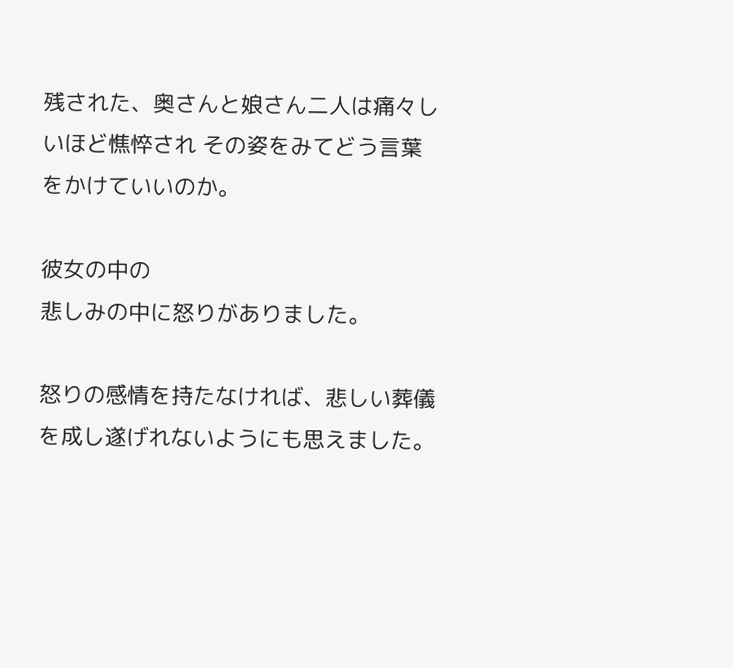残された、奥さんと娘さん二人は痛々しいほど憔悴され その姿をみてどう言葉をかけていいのか。

彼女の中の
悲しみの中に怒りがありました。

怒りの感情を持たなければ、悲しい葬儀を成し遂げれないようにも思えました。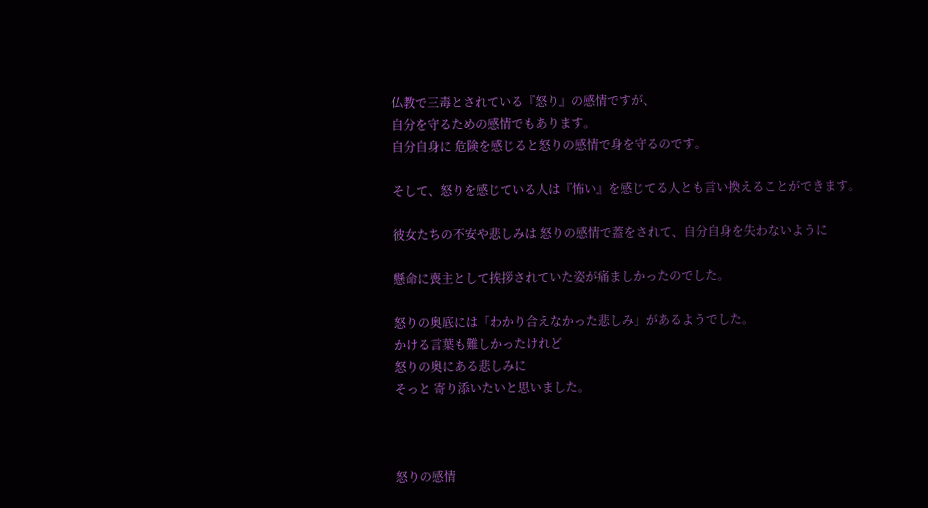仏教で三毒とされている『怒り』の感情ですが、
自分を守るための感情でもあります。
自分自身に 危険を感じると怒りの感情で身を守るのです。

そして、怒りを感じている人は『怖い』を感じてる人とも言い換えることができます。

彼女たちの不安や悲しみは 怒りの感情で蓋をされて、自分自身を失わないように

懸命に喪主として挨拶されていた姿が痛ましかったのでした。

怒りの奥底には「わかり合えなかった悲しみ」があるようでした。
かける言葉も難しかったけれど
怒りの奥にある悲しみに
そっと 寄り添いたいと思いました。



怒りの感情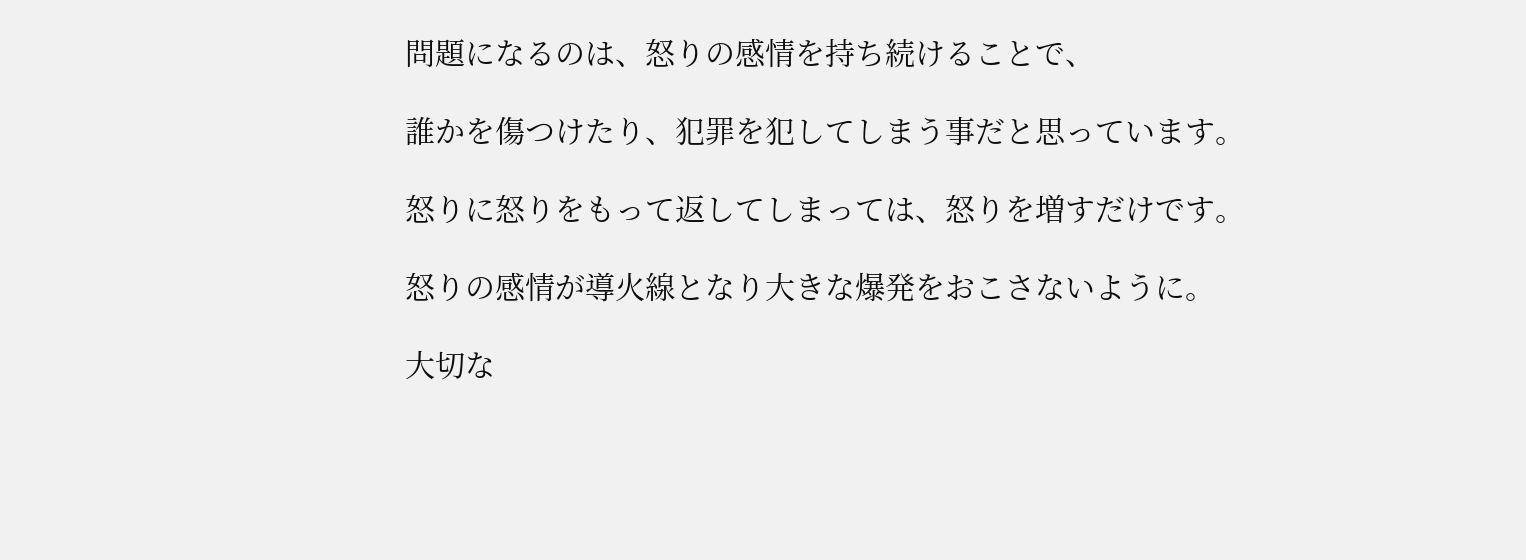問題になるのは、怒りの感情を持ち続けることで、

誰かを傷つけたり、犯罪を犯してしまう事だと思っています。

怒りに怒りをもって返してしまっては、怒りを増すだけです。

怒りの感情が導火線となり大きな爆発をおこさないように。

大切な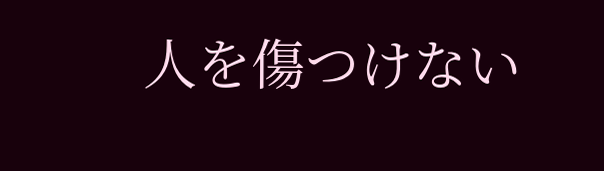人を傷つけない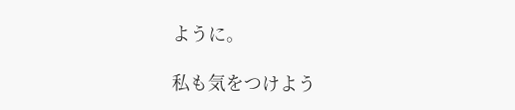ように。

私も気をつけよう